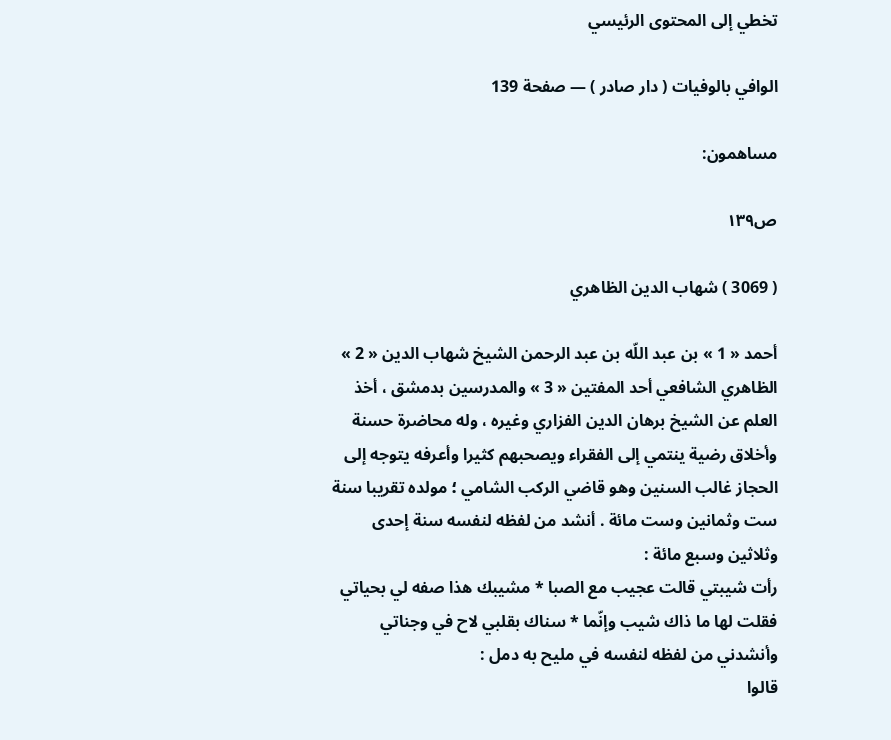تخطي إلى المحتوى الرئيسي

الوافي بالوفيات ( دار صادر ) — صفحة 139

مساهمون:

ص١٣٩

( 3069 ) شهاب الدين الظاهري

أحمد « 1 » بن عبد اللّه بن عبد الرحمن الشيخ شهاب الدين « 2 » الظاهري الشافعي أحد المفتين « 3 » والمدرسين بدمشق ، أخذ العلم عن الشيخ برهان الدين الفزاري وغيره ، وله محاضرة حسنة وأخلاق رضية ينتمي إلى الفقراء ويصحبهم كثيرا وأعرفه يتوجه إلى الحجاز غالب السنين وهو قاضي الركب الشامي ؛ مولده تقريبا سنة ست وثمانين وست مائة . أنشد من لفظه لنفسه سنة إحدى وثلاثين وسبع مائة :
رأت شيبتي قالت عجيب مع الصبا * مشيبك هذا صفه لي بحياتي فقلت لها ما ذاك شيب وإنّما * سناك بقلبي لاح في وجناتي
وأنشدني من لفظه لنفسه في مليح به دمل :
قالوا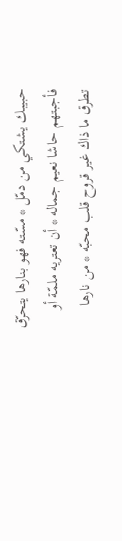حبيبك يشتكي من دمّل * مسّته فهو بنارها يتحرّق فأجبتهم حاشا نعيم جماله * أن تعتريه ملمّة أو تطرق ما ذاك غير قروح قلب محبّه * من نارها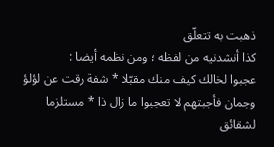ذهبت به تتعلّق
كذا أنشدنيه من لفظه ؛ ومن نظمه أيضا :
عجبوا لخالك كيف منك مقبّلا * شفة رقت عن لؤلؤ وجمان فأجبتهم لا تعجبوا ما زال ذا * مستلزما لشقائق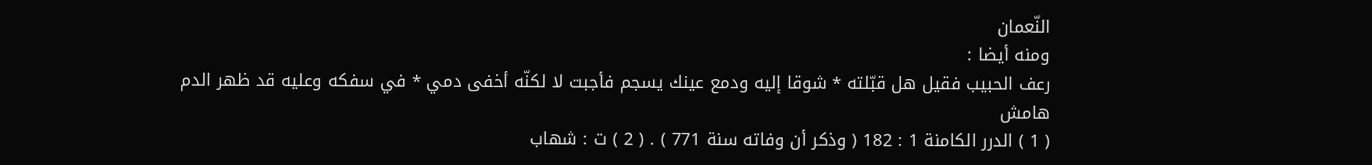النّعمان
ومنه أيضا :
رعف الحبيب فقيل هل قبّلته * شوقا إليه ودمع عينك يسجم فأجبت لا لكنّه أخفى دمي * في سفكه وعليه قد ظهر الدم
هامش
( 1 ) الدرر الكامنة 1 : 182 ( وذكر أن وفاته سنة 771 ) . ( 2 ) ت : شهاب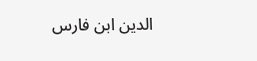الدين ابن فارس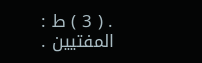. ( 3 ) ط : المفتيين .